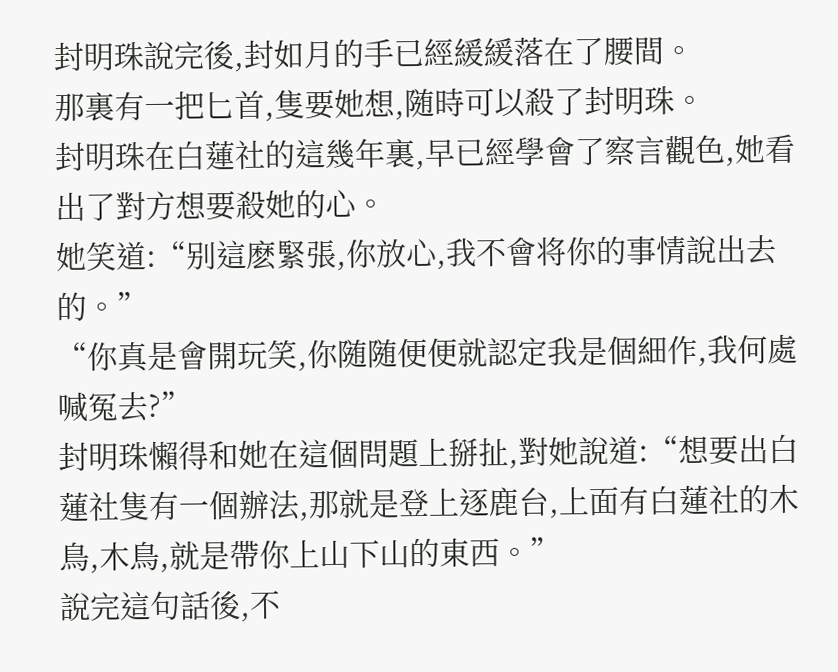封明珠說完後,封如月的手已經緩緩落在了腰間。
那裏有一把匕首,隻要她想,随時可以殺了封明珠。
封明珠在白蓮社的這幾年裏,早已經學會了察言觀色,她看出了對方想要殺她的心。
她笑道:“别這麽緊張,你放心,我不會将你的事情說出去的。”
“你真是會開玩笑,你随随便便就認定我是個細作,我何處喊冤去?”
封明珠懶得和她在這個問題上掰扯,對她說道:“想要出白蓮社隻有一個辦法,那就是登上逐鹿台,上面有白蓮社的木鳥,木鳥,就是帶你上山下山的東西。”
說完這句話後,不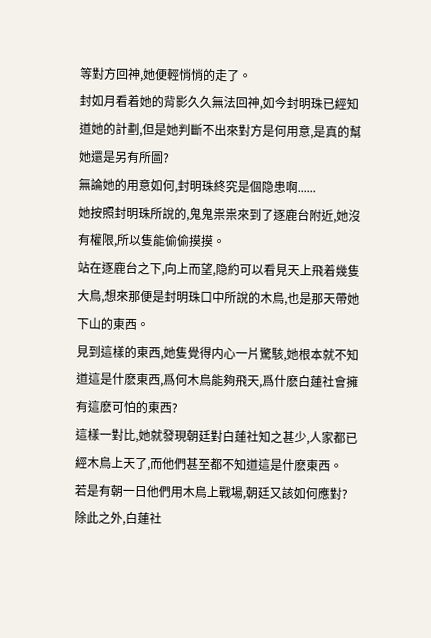等對方回神,她便輕悄悄的走了。
封如月看着她的背影久久無法回神,如今封明珠已經知道她的計劃,但是她判斷不出來對方是何用意,是真的幫她還是另有所圖?
無論她的用意如何,封明珠終究是個隐患啊......
她按照封明珠所說的,鬼鬼祟祟來到了逐鹿台附近,她沒有權限,所以隻能偷偷摸摸。
站在逐鹿台之下,向上而望,隐約可以看見天上飛着幾隻大鳥,想來那便是封明珠口中所說的木鳥,也是那天帶她下山的東西。
見到這樣的東西,她隻覺得内心一片驚駭,她根本就不知道這是什麽東西,爲何木鳥能夠飛天,爲什麽白蓮社會擁有這麽可怕的東西?
這樣一對比,她就發現朝廷對白蓮社知之甚少,人家都已經木鳥上天了,而他們甚至都不知道這是什麽東西。
若是有朝一日他們用木鳥上戰場,朝廷又該如何應對?
除此之外,白蓮社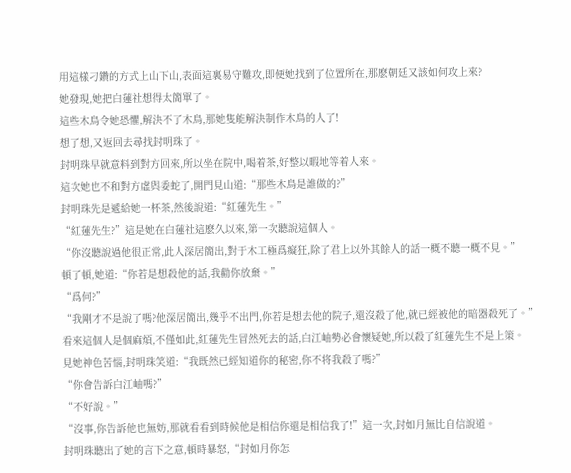用這樣刁鑽的方式上山下山,表面這裏易守難攻,即便她找到了位置所在,那麽朝廷又該如何攻上來?
她發現,她把白蓮社想得太簡單了。
這些木鳥令她恐懼,解決不了木鳥,那她隻能解決制作木鳥的人了!
想了想,又返回去尋找封明珠了。
封明珠早就意料到對方回來,所以坐在院中,喝着茶,好整以暇地等着人來。
這次她也不和對方虛與委蛇了,開門見山道:“那些木鳥是誰做的?”
封明珠先是遞給她一杯茶,然後說道:“紅蓮先生。”
“紅蓮先生?”這是她在白蓮社這麽久以來,第一次聽說這個人。
“你沒聽說過他很正常,此人深居簡出,對于木工極爲癡狂,除了君上以外其餘人的話一概不聽一概不見。”
頓了頓,她道:“你若是想殺他的話,我勸你放棄。”
“爲何?”
“我剛才不是說了嗎?他深居簡出,幾乎不出門,你若是想去他的院子,還沒殺了他,就已經被他的暗器殺死了。”
看來這個人是個麻煩,不僅如此,紅蓮先生冒然死去的話,白江岫勢必會懷疑她,所以殺了紅蓮先生不是上策。
見她神色苦惱,封明珠笑道:“我既然已經知道你的秘密,你不将我殺了嗎?”
“你會告訴白江岫嗎?”
“不好說。”
“沒事,你告訴他也無妨,那就看看到時候他是相信你還是相信我了!”這一次,封如月無比自信說道。
封明珠聽出了她的言下之意,頓時暴怒,“封如月你怎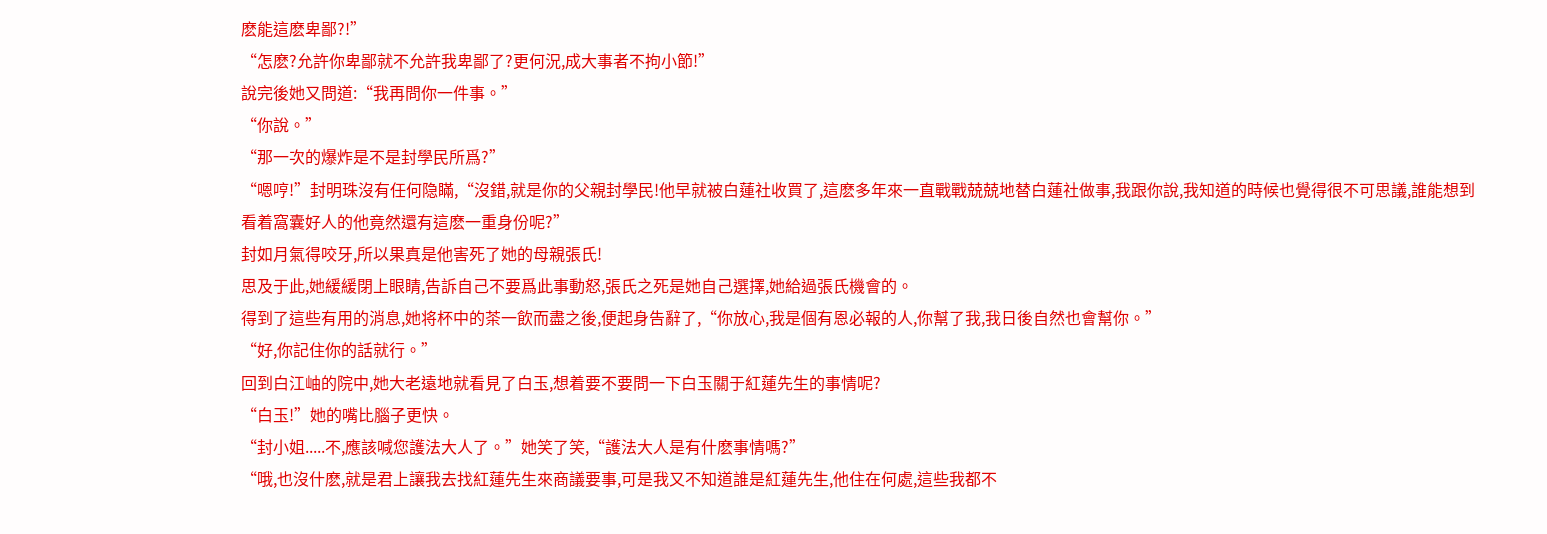麽能這麽卑鄙?!”
“怎麽?允許你卑鄙就不允許我卑鄙了?更何況,成大事者不拘小節!”
說完後她又問道:“我再問你一件事。”
“你說。”
“那一次的爆炸是不是封學民所爲?”
“嗯哼!”封明珠沒有任何隐瞞,“沒錯,就是你的父親封學民!他早就被白蓮社收買了,這麽多年來一直戰戰兢兢地替白蓮社做事,我跟你說,我知道的時候也覺得很不可思議,誰能想到看着窩囊好人的他竟然還有這麽一重身份呢?”
封如月氣得咬牙,所以果真是他害死了她的母親張氏!
思及于此,她緩緩閉上眼睛,告訴自己不要爲此事動怒,張氏之死是她自己選擇,她給過張氏機會的。
得到了這些有用的消息,她将杯中的茶一飲而盡之後,便起身告辭了,“你放心,我是個有恩必報的人,你幫了我,我日後自然也會幫你。”
“好,你記住你的話就行。”
回到白江岫的院中,她大老遠地就看見了白玉,想着要不要問一下白玉關于紅蓮先生的事情呢?
“白玉!”她的嘴比腦子更快。
“封小姐.....不,應該喊您護法大人了。”她笑了笑,“護法大人是有什麽事情嗎?”
“哦,也沒什麽,就是君上讓我去找紅蓮先生來商議要事,可是我又不知道誰是紅蓮先生,他住在何處,這些我都不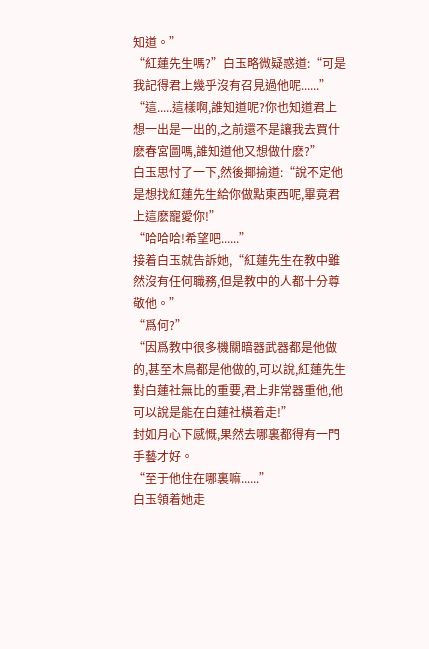知道。”
“紅蓮先生嗎?”白玉略微疑惑道:“可是我記得君上幾乎沒有召見過他呢......”
“這.....這樣啊,誰知道呢?你也知道君上想一出是一出的,之前還不是讓我去買什麽春宮圖嗎,誰知道他又想做什麽?”
白玉思忖了一下,然後揶揄道:“說不定他是想找紅蓮先生給你做點東西呢,畢竟君上這麽寵愛你!”
“哈哈哈!希望吧......”
接着白玉就告訴她,“紅蓮先生在教中雖然沒有任何職務,但是教中的人都十分尊敬他。”
“爲何?”
“因爲教中很多機關暗器武器都是他做的,甚至木鳥都是他做的,可以說,紅蓮先生對白蓮社無比的重要,君上非常器重他,他可以說是能在白蓮社橫着走!”
封如月心下感慨,果然去哪裏都得有一門手藝才好。
“至于他住在哪裏嘛......”
白玉領着她走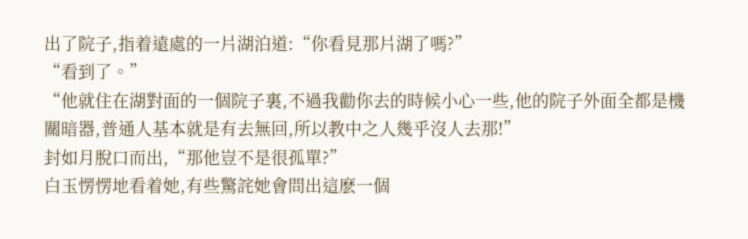出了院子,指着遠處的一片湖泊道:“你看見那片湖了嗎?”
“看到了。”
“他就住在湖對面的一個院子裏,不過我勸你去的時候小心一些,他的院子外面全都是機關暗器,普通人基本就是有去無回,所以教中之人幾乎沒人去那!”
封如月脫口而出,“那他豈不是很孤單?”
白玉愣愣地看着她,有些驚詫她會問出這麽一個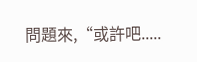問題來,“或許吧.....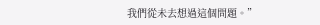我們從未去想過這個問題。”